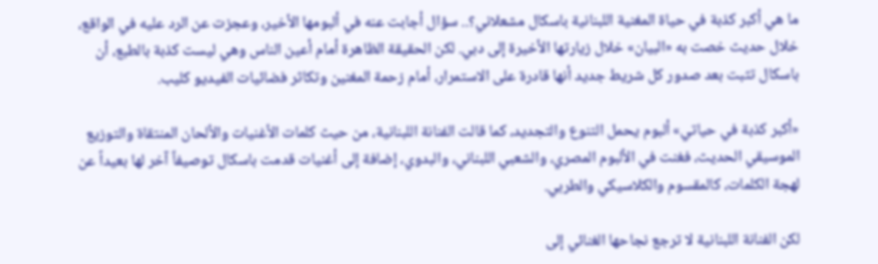ما هي أكبر كذبة في حياة المغنية اللبنانية باسكال مشعلاني؟.. سؤال أجابت عنه في ألبومها الأخير، وعجزت عن الرد عليه في الواقع، خلال حديث خصت به «البيان» خلال زيارتها الأخيرة إلى دبي. لكن الحقيقة الظاهرة أمام أعين الناس وهي ليست كذبة بالطبع، أن باسكال تثبت بعد صدور كل شريط جديد أنها قادرة على الاستمرار، أمام زحمة المغنين وتكاثر فضائيات الفيديو كليب.

«أكبر كذبة في حياتي» ألبوم يحمل التنوع والتجديد، كما قالت الفنانة اللبنانية، من حيث كلمات الأغنيات والألحان المنتقاة والتوزيع الموسيقي الحديث، فغنت في الألبوم المصري، والشعبي اللبناني، والبدوي، إضافة إلى أغنيات قدمت باسكال توصيفاً آخر لها بعيداً عن لهجة الكلمات، كالمقسوم والكلاسيكي والطربي.

لكن الفنانة اللبنانية لا ترجع نجاحها الغنائي إلى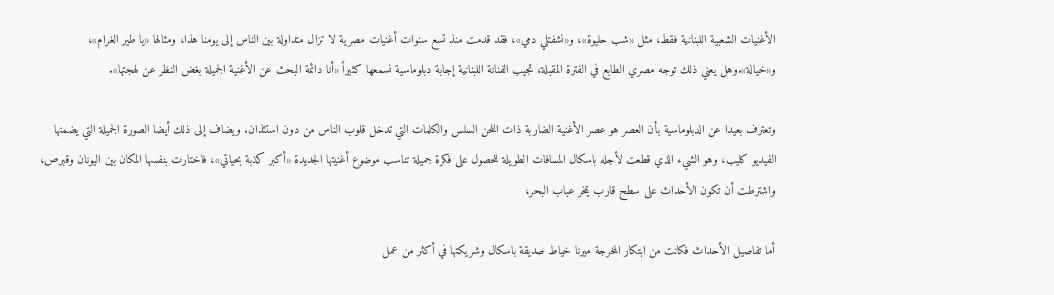الأغنيات الشعبية اللبنانية فقط، مثل «شب حليوة»، و«نشفتلي دمي»، فقد قدمت منذ تسع سنوات أغنيات مصرية لا تزال متداولة بين الناس إلى يومنا هذا، ومثالها «يا طير الغرام»، و«خيالة».وهل يعني ذلك توجه مصري الطابع في الفترة المقبلة، تجيب الفنانة اللبنانية إجابة دبلوماسية نسمعها كثيراً «أنا دائمة البحث عن الأغنية الجميلة بغض النظر عن لهجتها».

وتعترف بعيدا عن الدبلوماسية بأن العصر هو عصر الأغنية الضاربة ذات اللحن السلس والكلمات التي تدخل قلوب الناس من دون استئذان. ويضاف إلى ذلك أيضا الصورة الجميلة التي يضمنها الفيديو كليب، وهو الشيء الذي قطعت لأجله باسكال المسافات الطويلة للحصول على فكرة جميلة تناسب موضوع أغنيتها الجديدة «أكبر كذبة بحياتي»، فاختارت بنفسها المكان بين اليونان وقبرص، واشترطت أن تكون الأحداث على سطح قارب يمخر عباب البحر،

أما تفاصيل الأحداث فكانت من ابتكار المخرجة ميرنا خياط صديقة باسكال وشريكتها في أكثر من عمل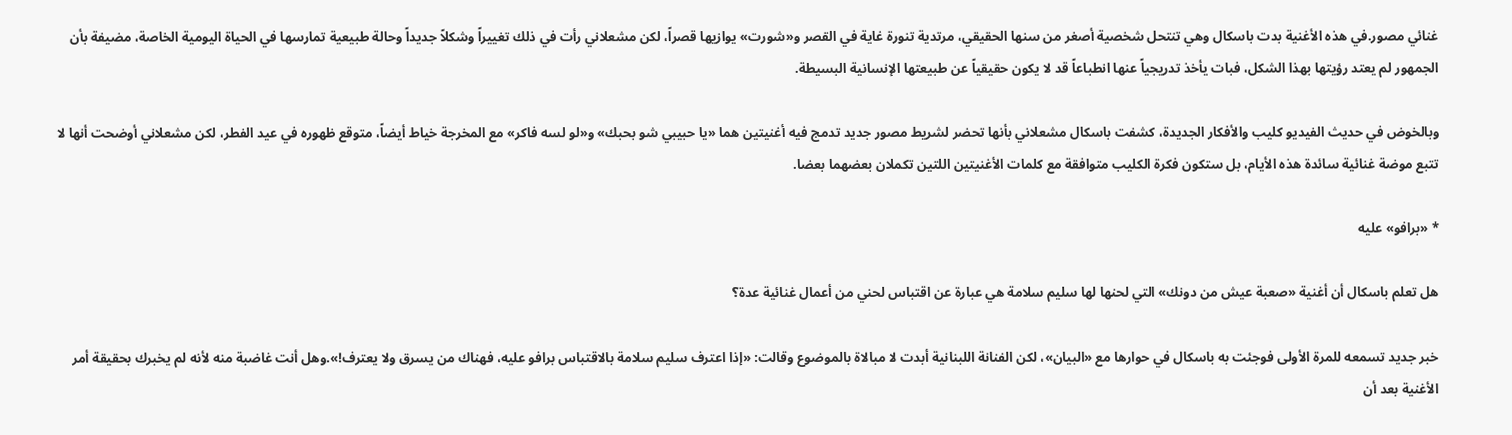غنائي مصور.في هذه الأغنية بدت باسكال وهي تنتحل شخصية أصغر من سنها الحقيقي، مرتدية تنورة غاية في القصر و«شورت» يوازيها قصراً، لكن مشعلاني رأت في ذلك تغييراً وشكلاً جديداً وحالة طبيعية تمارسها في الحياة اليومية الخاصة، مضيفة بأن الجمهور لم يعتد رؤيتها بهذا الشكل، فبات يأخذ تدريجياً عنها انطباعاً قد لا يكون حقيقياً عن طبيعتها الإنسانية البسيطة.

وبالخوض في حديث الفيديو كليب والأفكار الجديدة، كشفت باسكال مشعلاني بأنها تحضر لشريط مصور جديد تدمج فيه أغنيتين هما «يا حبيبي شو بحبك» و«لو لسه فاكر» مع المخرجة خياط أيضاً، متوقع ظهوره في عيد الفطر، لكن مشعلاني أوضحت أنها لا تتبع موضة غنائية سائدة هذه الأيام، بل ستكون فكرة الكليب متوافقة مع كلمات الأغنيتين اللتين تكملان بعضهما بعضا.

* «برافو» عليه

هل تعلم باسكال أن أغنية «صعبة عيش من دونك» التي لحنها لها سليم سلامة هي عبارة عن اقتباس لحني من أعمال غنائية عدة؟

خبر جديد تسمعه للمرة الأولى فوجئت به باسكال في حوارها مع «البيان»، لكن الفنانة اللبنانية أبدت لا مبالاة بالموضوع وقالت: «إذا اعترف سليم سلامة بالاقتباس برافو عليه، فهناك من يسرق ولا يعترف!».وهل أنت غاضبة منه لأنه لم يخبرك بحقيقة أمر الأغنية بعد أن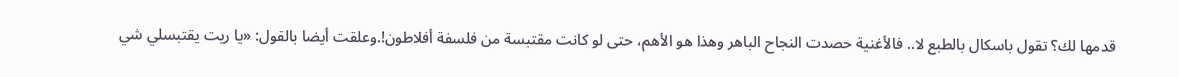قدمها لك؟ تقول باسكال بالطبع لا.. فالأغنية حصدت النجاح الباهر وهذا هو الأهم، حتى لو كانت مقتبسة من فلسفة أفلاطون!.وعلقت أيضا بالقول: «يا ريت يقتبسلي شي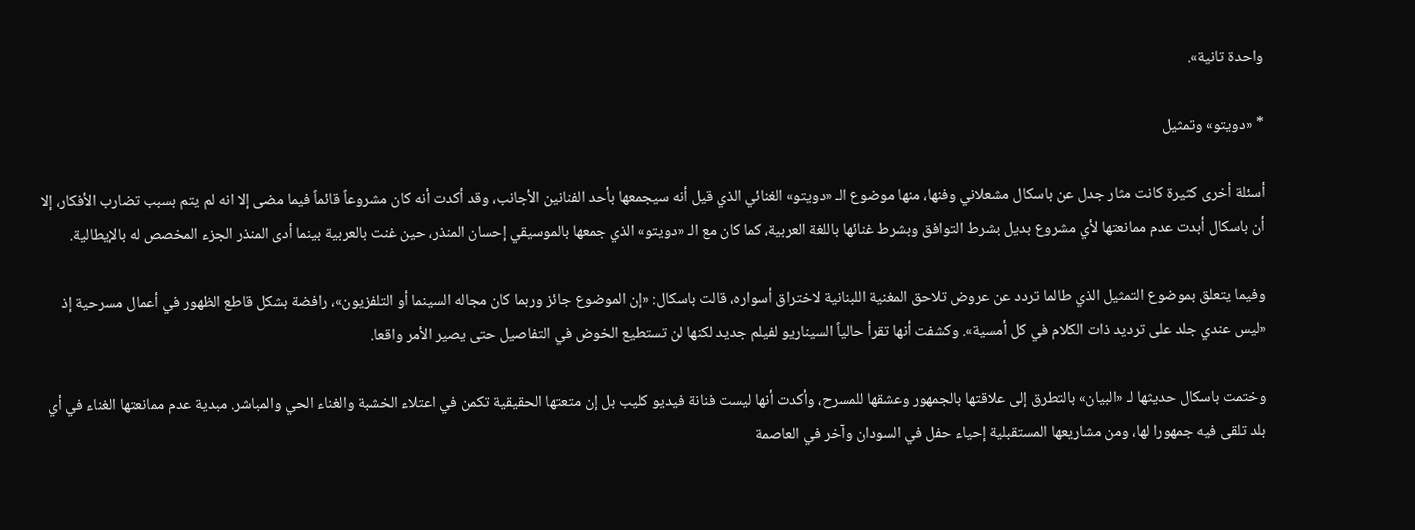واحدة تانية».

* «دويتو» وتمثيل

أسئلة أخرى كثيرة كانت مثار جدل عن باسكال مشعلاني وفنها، منها موضوع الـ «دويتو» الغنائي الذي قيل أنه سيجمعها بأحد الفنانين الأجانب، وقد أكدت أنه كان مشروعاً قائماً فيما مضى إلا انه لم يتم بسبب تضارب الأفكار، إلا أن باسكال أبدت عدم ممانعتها لأي مشروع بديل بشرط التوافق وبشرط غنائها باللغة العربية، كما كان مع الـ «دويتو» الذي جمعها بالموسيقي إحسان المنذر، حين غنت بالعربية بينما أدى المنذر الجزء المخصص له بالإيطالية.

وفيما يتعلق بموضوع التمثيل الذي طالما تردد عن عروض تلاحق المغنية اللبنانية لاختراق أسواره، قالت باسكال: «إن الموضوع جائز وربما كان مجاله السينما أو التلفزيون»، رافضة بشكل قاطع الظهور في أعمال مسرحية إذ «ليس عندي جلد على ترديد ذات الكلام في كل أمسية». وكشفت أنها تقرأ حالياً السيناريو لفيلم جديد لكنها لن تستطيع الخوض في التفاصيل حتى يصير الأمر واقعا.

وختمت باسكال حديثها لـ «البيان» بالتطرق إلى علاقتها بالجمهور وعشقها للمسرح، وأكدت أنها ليست فنانة فيديو كليب بل إن متعتها الحقيقية تكمن في اعتلاء الخشبة والغناء الحي والمباشر. مبدية عدم ممانعتها الغناء في أي بلد تلقى فيه جمهورا لها، ومن مشاريعها المستقبلية إحياء حفل في السودان وآخر في العاصمة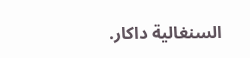السنغالية داكار.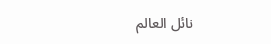نائل العالم